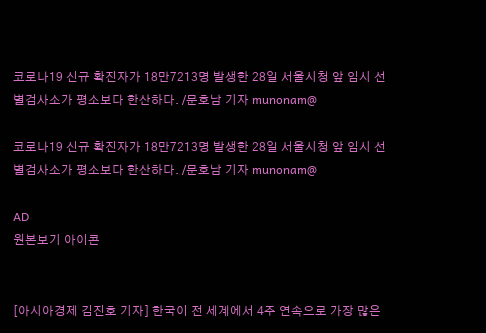코로나19 신규 확진자가 18만7213명 발생한 28일 서울시청 앞 임시 선별검사소가 평소보다 한산하다. /문호남 기자 munonam@

코로나19 신규 확진자가 18만7213명 발생한 28일 서울시청 앞 임시 선별검사소가 평소보다 한산하다. /문호남 기자 munonam@

AD
원본보기 아이콘


[아시아경제 김진호 기자] 한국이 전 세계에서 4주 연속으로 가장 많은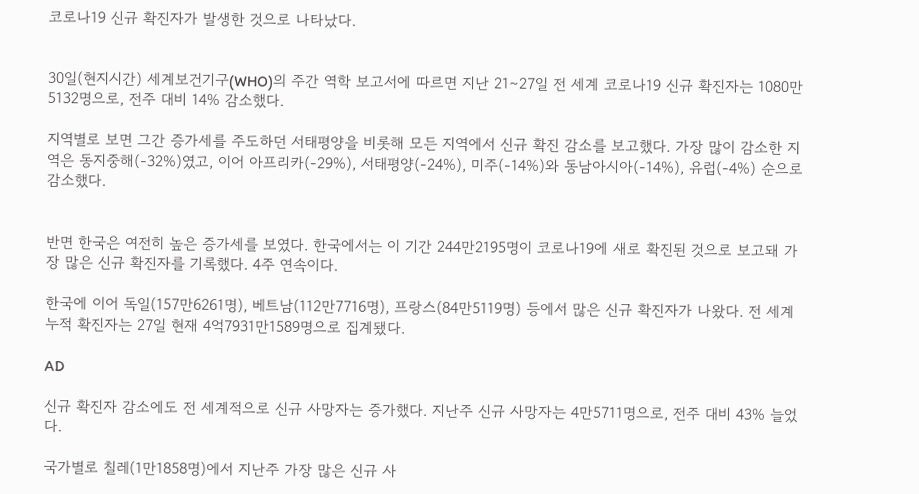코로나19 신규 확진자가 발생한 것으로 나타났다.


30일(현지시간) 세계보건기구(WHO)의 주간 역학 보고서에 따르면 지난 21∼27일 전 세계 코로나19 신규 확진자는 1080만5132명으로, 전주 대비 14% 감소했다.

지역별로 보면 그간 증가세를 주도하던 서태평양을 비롯해 모든 지역에서 신규 확진 감소를 보고했다. 가장 많이 감소한 지역은 동지중해(-32%)였고, 이어 아프리카(-29%), 서태평양(-24%), 미주(-14%)와 동남아시아(-14%), 유럽(-4%) 순으로 감소했다.


반면 한국은 여전히 높은 증가세를 보였다. 한국에서는 이 기간 244만2195명이 코로나19에 새로 확진된 것으로 보고돼 가장 많은 신규 확진자를 기록했다. 4주 연속이다.

한국에 이어 독일(157만6261명), 베트남(112만7716명), 프랑스(84만5119명) 등에서 많은 신규 확진자가 나왔다. 전 세계 누적 확진자는 27일 현재 4억7931만1589명으로 집계됐다.

AD

신규 확진자 감소에도 전 세계적으로 신규 사망자는 증가했다. 지난주 신규 사망자는 4만5711명으로, 전주 대비 43% 늘었다.

국가별로 칠레(1만1858명)에서 지난주 가장 많은 신규 사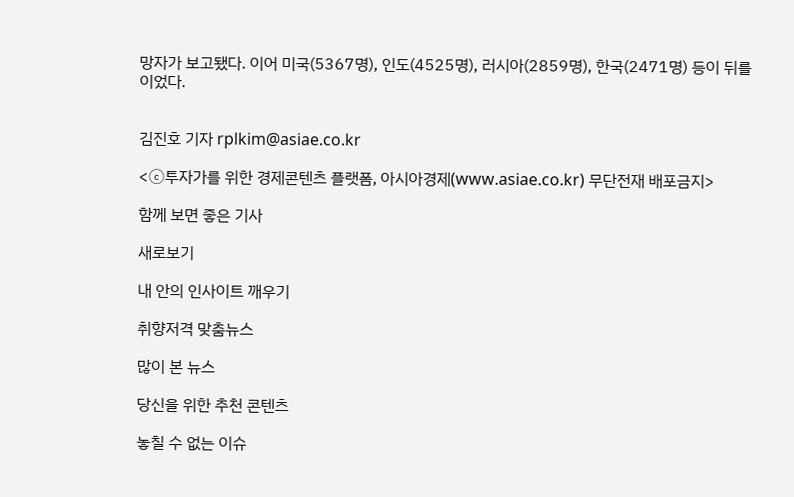망자가 보고됐다. 이어 미국(5367명), 인도(4525명), 러시아(2859명), 한국(2471명) 등이 뒤를 이었다.


김진호 기자 rplkim@asiae.co.kr

<ⓒ투자가를 위한 경제콘텐츠 플랫폼, 아시아경제(www.asiae.co.kr) 무단전재 배포금지>

함께 보면 좋은 기사

새로보기

내 안의 인사이트 깨우기

취향저격 맞춤뉴스

많이 본 뉴스

당신을 위한 추천 콘텐츠

놓칠 수 없는 이슈